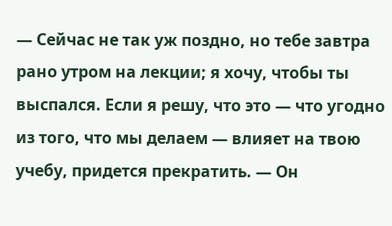— Сейчас не так уж поздно, но тебе завтра рано утром на лекции; я хочу, чтобы ты выспался. Если я решу, что это — что угодно из того, что мы делаем — влияет на твою учебу, придется прекратить. — Он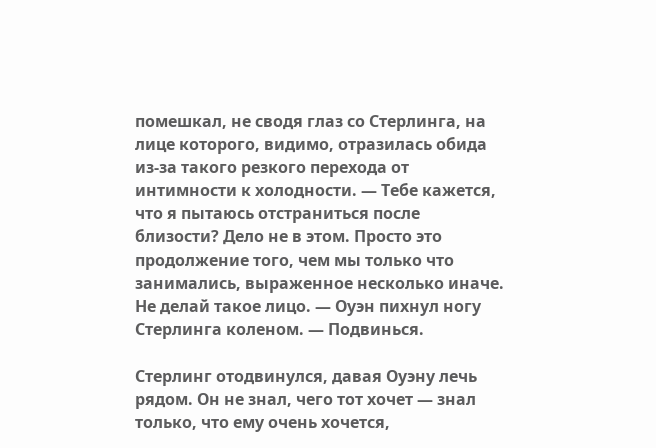помешкал, не сводя глаз со Стерлинга, на лице которого, видимо, отразилась обида из-за такого резкого перехода от интимности к холодности. — Тебе кажется, что я пытаюсь отстраниться после близости? Дело не в этом. Просто это продолжение того, чем мы только что занимались, выраженное несколько иначе. Не делай такое лицо. — Оуэн пихнул ногу Стерлинга коленом. — Подвинься.

Стерлинг отодвинулся, давая Оуэну лечь рядом. Он не знал, чего тот хочет — знал только, что ему очень хочется,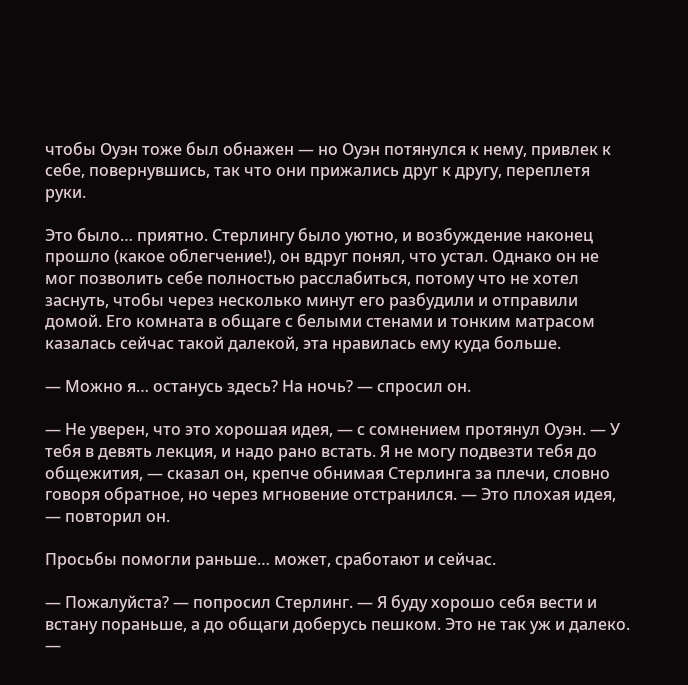чтобы Оуэн тоже был обнажен — но Оуэн потянулся к нему, привлек к себе, повернувшись, так что они прижались друг к другу, переплетя руки.

Это было… приятно. Стерлингу было уютно, и возбуждение наконец прошло (какое облегчение!), он вдруг понял, что устал. Однако он не мог позволить себе полностью расслабиться, потому что не хотел заснуть, чтобы через несколько минут его разбудили и отправили домой. Его комната в общаге с белыми стенами и тонким матрасом казалась сейчас такой далекой, эта нравилась ему куда больше.

— Можно я… останусь здесь? На ночь? — спросил он.

— Не уверен, что это хорошая идея, — с сомнением протянул Оуэн. — У тебя в девять лекция, и надо рано встать. Я не могу подвезти тебя до общежития, — сказал он, крепче обнимая Стерлинга за плечи, словно говоря обратное, но через мгновение отстранился. — Это плохая идея, — повторил он.

Просьбы помогли раньше… может, сработают и сейчас.

— Пожалуйста? — попросил Стерлинг. — Я буду хорошо себя вести и встану пораньше, а до общаги доберусь пешком. Это не так уж и далеко. —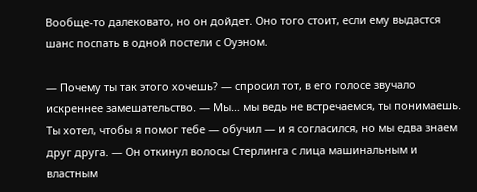Вообще-то далековато, но он дойдет. Оно того стоит, если ему выдастся шанс поспать в одной постели с Оуэном.

— Почему ты так этого хочешь? — спросил тот, в его голосе звучало искреннее замешательство. — Мы… мы ведь не встречаемся, ты понимаешь. Ты хотел, чтобы я помог тебе — обучил — и я согласился, но мы едва знаем друг друга. — Он откинул волосы Стерлинга с лица машинальным и властным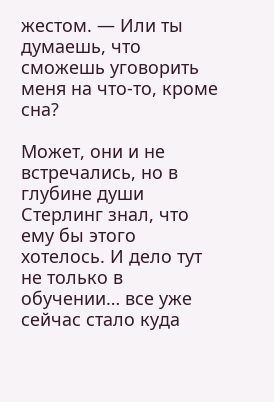жестом. — Или ты думаешь, что сможешь уговорить меня на что-то, кроме сна?

Может, они и не встречались, но в глубине души Стерлинг знал, что ему бы этого хотелось. И дело тут не только в обучении… все уже сейчас стало куда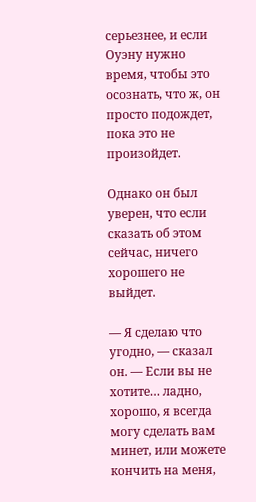серьезнее, и если Оуэну нужно время, чтобы это осознать, что ж, он просто подождет, пока это не произойдет.

Однако он был уверен, что если сказать об этом сейчас, ничего хорошего не выйдет.

— Я сделаю что угодно, — сказал он. — Если вы не хотите… ладно, хорошо, я всегда могу сделать вам минет, или можете кончить на меня,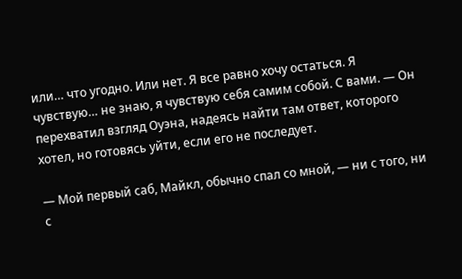или… что угодно. Или нет. Я все равно хочу остаться. Я чувствую… не знаю, я чувствую себя самим собой. С вами. — Он перехватил взгляд Оуэна, надеясь найти там ответ, которого хотел, но готовясь уйти, если его не последует.

— Мой первый саб, Майкл, обычно спал со мной, — ни с того, ни с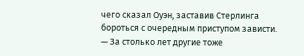чего сказал Оуэн, заставив Стерлинга бороться с очередным приступом зависти. — За столько лет другие тоже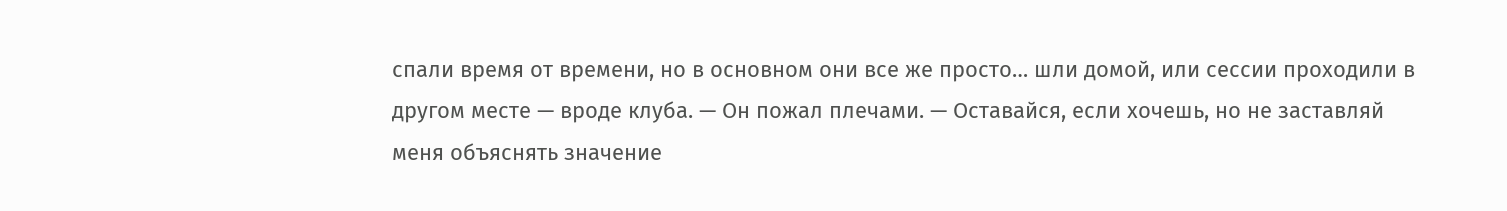спали время от времени, но в основном они все же просто… шли домой, или сессии проходили в другом месте — вроде клуба. — Он пожал плечами. — Оставайся, если хочешь, но не заставляй меня объяснять значение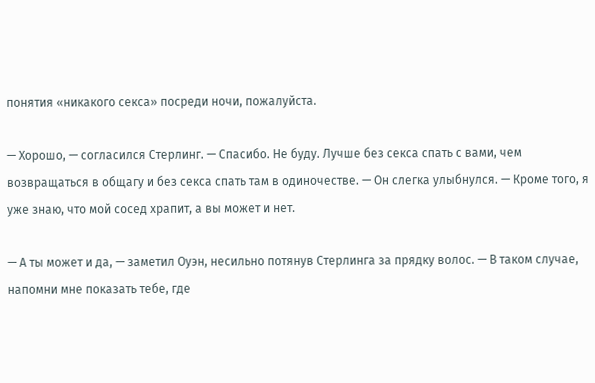понятия «никакого секса» посреди ночи, пожалуйста.

— Хорошо, — согласился Стерлинг. — Спасибо. Не буду. Лучше без секса спать с вами, чем возвращаться в общагу и без секса спать там в одиночестве. — Он слегка улыбнулся. — Кроме того, я уже знаю, что мой сосед храпит, а вы может и нет.

— А ты может и да, — заметил Оуэн, несильно потянув Стерлинга за прядку волос. — В таком случае, напомни мне показать тебе, где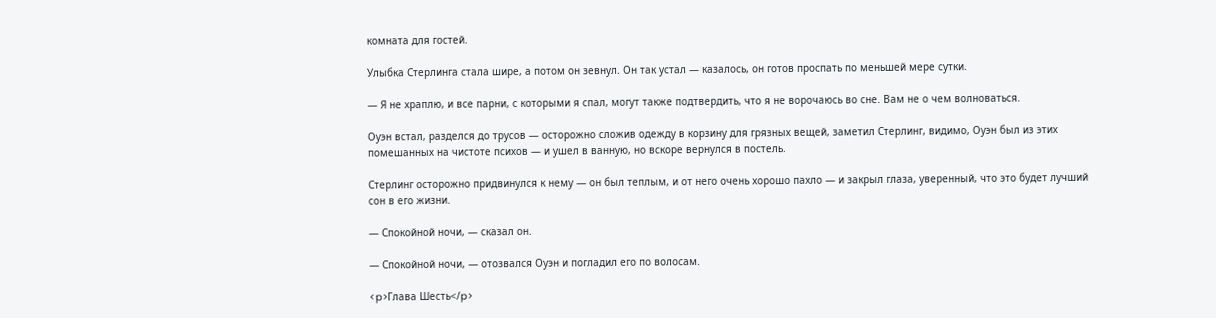комната для гостей.

Улыбка Стерлинга стала шире, а потом он зевнул. Он так устал — казалось, он готов проспать по меньшей мере сутки.

— Я не храплю, и все парни, с которыми я спал, могут также подтвердить, что я не ворочаюсь во сне. Вам не о чем волноваться.

Оуэн встал, разделся до трусов — осторожно сложив одежду в корзину для грязных вещей, заметил Стерлинг, видимо, Оуэн был из этих помешанных на чистоте психов — и ушел в ванную, но вскоре вернулся в постель.

Стерлинг осторожно придвинулся к нему — он был теплым, и от него очень хорошо пахло — и закрыл глаза, уверенный, что это будет лучший сон в его жизни.

— Спокойной ночи, — сказал он.

— Спокойной ночи, — отозвался Оуэн и погладил его по волосам.

<p>Глава Шесть</p>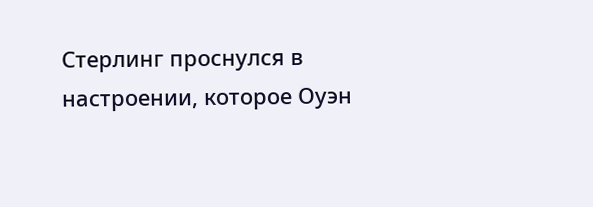Стерлинг проснулся в настроении, которое Оуэн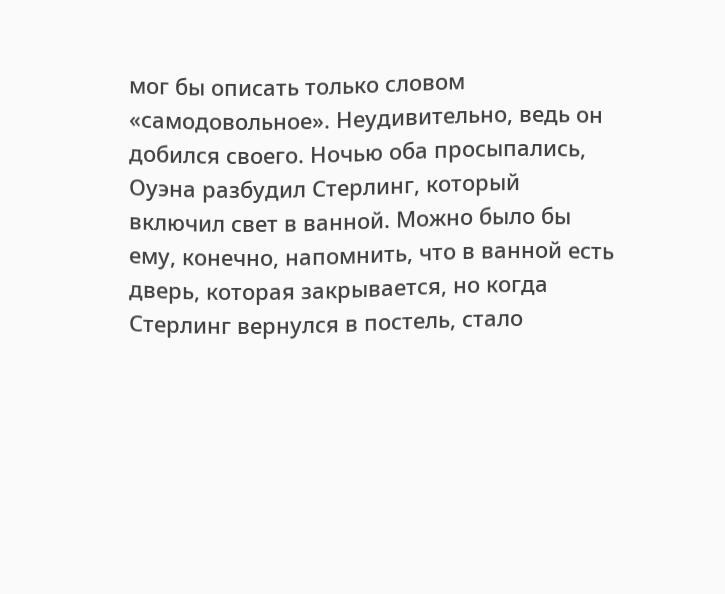мог бы описать только словом «самодовольное». Неудивительно, ведь он добился своего. Ночью оба просыпались, Оуэна разбудил Стерлинг, который включил свет в ванной. Можно было бы ему, конечно, напомнить, что в ванной есть дверь, которая закрывается, но когда Стерлинг вернулся в постель, стало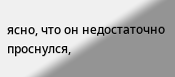ясно, что он недостаточно проснулся,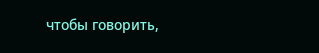чтобы говорить,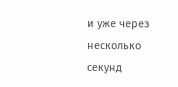и уже через несколько секунд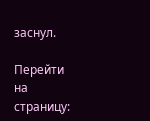заснул.

Перейти на страницу: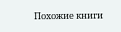Похожие книги